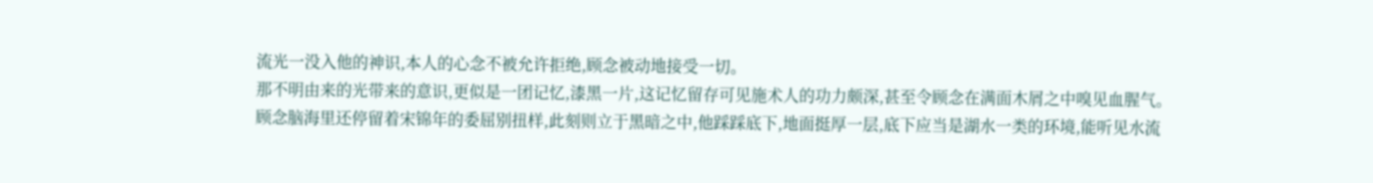流光一没入他的神识,本人的心念不被允许拒绝,顾念被动地接受一切。
那不明由来的光带来的意识,更似是一团记忆,漆黑一片,这记忆留存可见施术人的功力颇深,甚至令顾念在满面木屑之中嗅见血腥气。
顾念脑海里还停留着宋锦年的委屈别扭样,此刻则立于黑暗之中,他踩踩底下,地面挺厚一层,底下应当是湖水一类的环境,能听见水流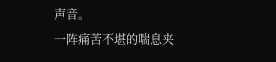声音。
一阵痛苦不堪的喘息夹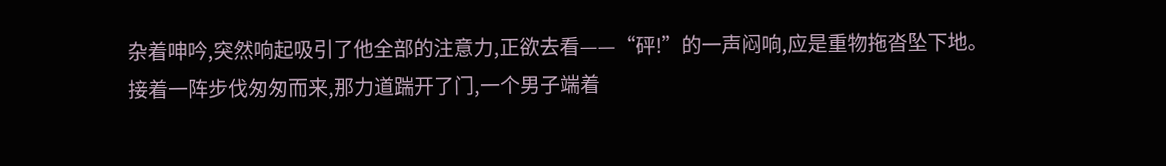杂着呻吟,突然响起吸引了他全部的注意力,正欲去看——“砰!”的一声闷响,应是重物拖沓坠下地。
接着一阵步伐匆匆而来,那力道踹开了门,一个男子端着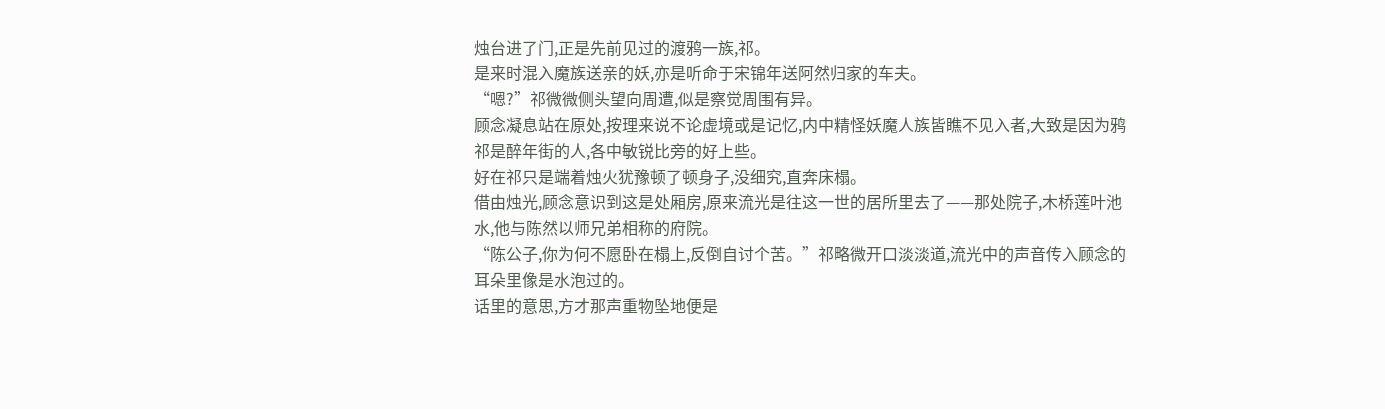烛台进了门,正是先前见过的渡鸦一族,祁。
是来时混入魔族送亲的妖,亦是听命于宋锦年送阿然归家的车夫。
“嗯?”祁微微侧头望向周遭,似是察觉周围有异。
顾念凝息站在原处,按理来说不论虚境或是记忆,内中精怪妖魔人族皆瞧不见入者,大致是因为鸦祁是醉年街的人,各中敏锐比旁的好上些。
好在祁只是端着烛火犹豫顿了顿身子,没细究,直奔床榻。
借由烛光,顾念意识到这是处厢房,原来流光是往这一世的居所里去了——那处院子,木桥莲叶池水,他与陈然以师兄弟相称的府院。
“陈公子,你为何不愿卧在榻上,反倒自讨个苦。”祁略微开口淡淡道,流光中的声音传入顾念的耳朵里像是水泡过的。
话里的意思,方才那声重物坠地便是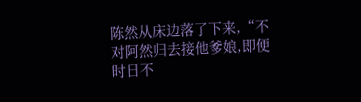陈然从床边落了下来,“不对阿然归去接他爹娘,即便时日不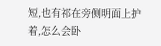短,也有祁在旁侧明面上护着,怎么会卧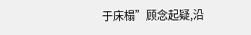于床榻”顾念起疑,沿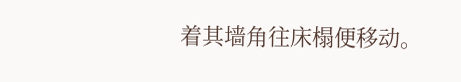着其墙角往床榻便移动。